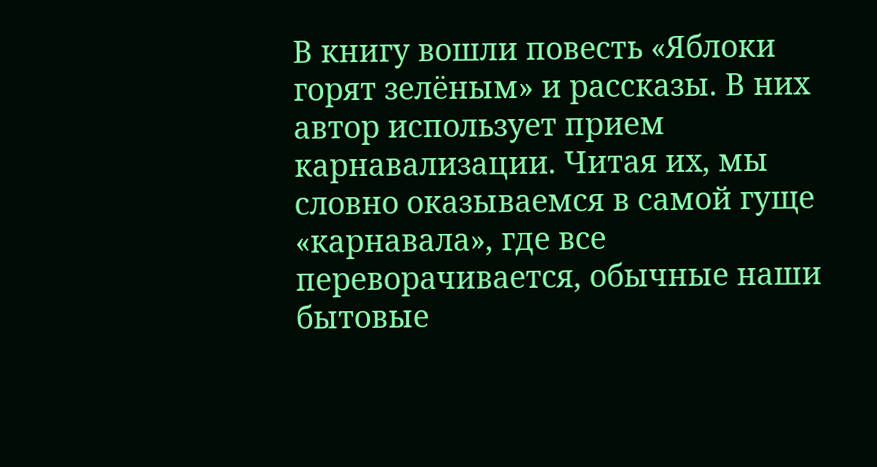В книгу вошли повесть «Яблоки горят зелёным» и рассказы. В них автор использует прием карнавализации. Читая их, мы словно оказываемся в самой гуще «карнавала», где все переворачивается, обычные наши бытовые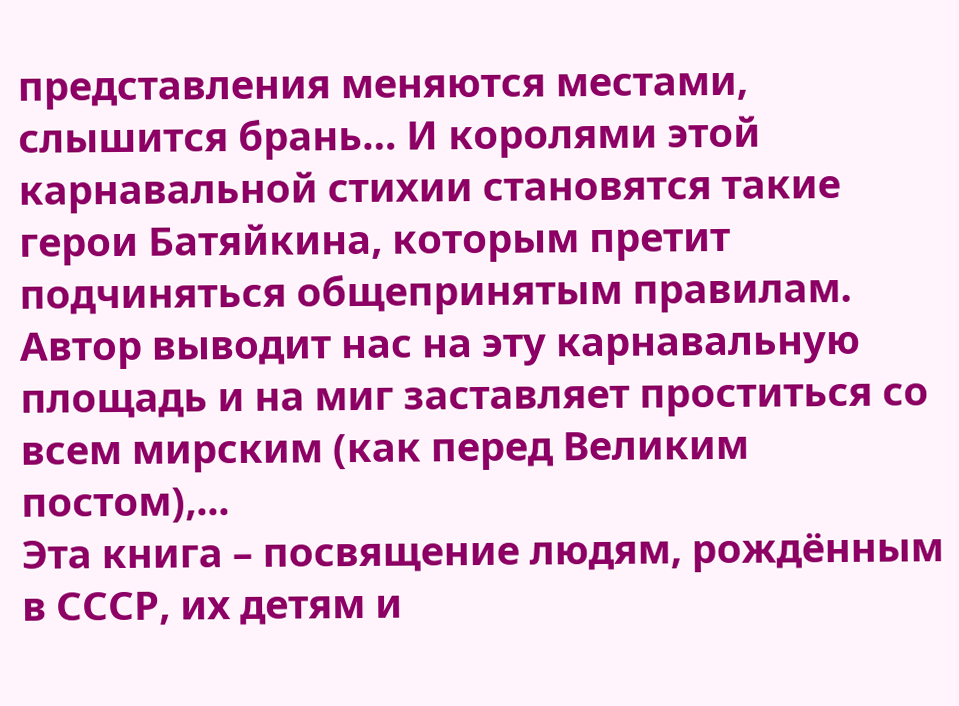представления меняются местами, слышится брань… И королями этой карнавальной стихии становятся такие герои Батяйкина, которым претит подчиняться общепринятым правилам. Автор выводит нас на эту карнавальную площадь и на миг заставляет проститься со всем мирским (как перед Великим постом),...
Эта книга – посвящение людям, рождённым в СССР, их детям и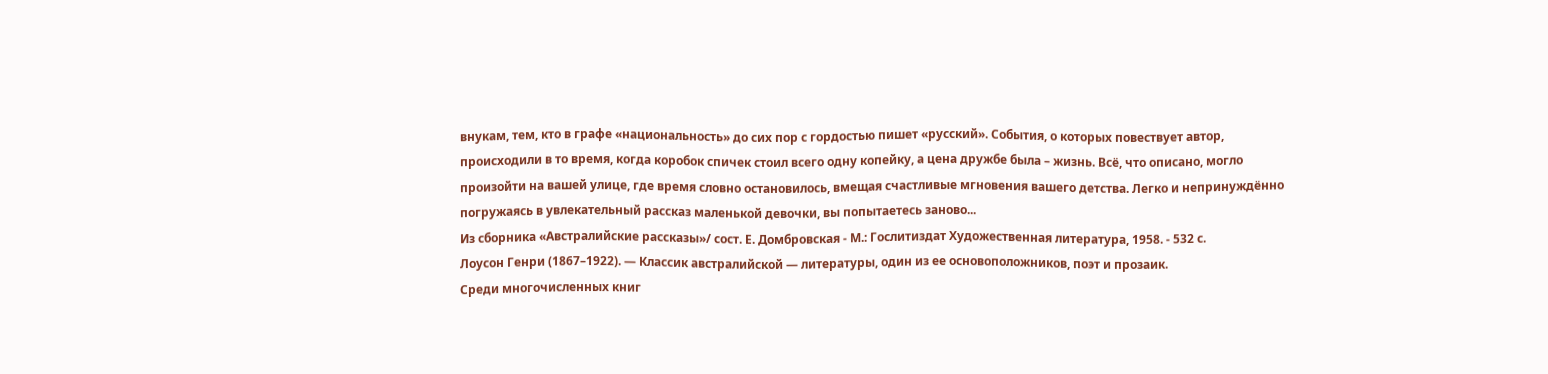внукам, тем, кто в графе «национальность» до сих пор с гордостью пишет «русский». События, о которых повествует автор, происходили в то время, когда коробок спичек стоил всего одну копейку, а цена дружбе была – жизнь. Всё, что описано, могло произойти на вашей улице, где время словно остановилось, вмещая счастливые мгновения вашего детства. Легко и непринуждённо погружаясь в увлекательный рассказ маленькой девочки, вы попытаетесь заново...
Из сборника «Австралийские рассказы»/ сост. Е. Домбровская - М.: Гослитиздат Художественная литература, 1958. - 532 с.
Лоусон Генри (1867–1922). — Классик австралийской — литературы, один из ее основоположников, поэт и прозаик.
Среди многочисленных книг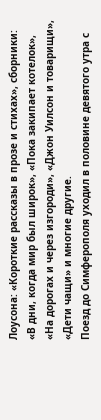Лоусона: «Короткие рассказы в прозе и стихах», сборники: «В дни, когда мир был широк», «Пока закипает котелок», «На дорогах и через изгороди», «Джон Уилсон и товарищи», «Дети чащи» и многие другие.
Поезд до Симферополя уходил в половине девятого утра с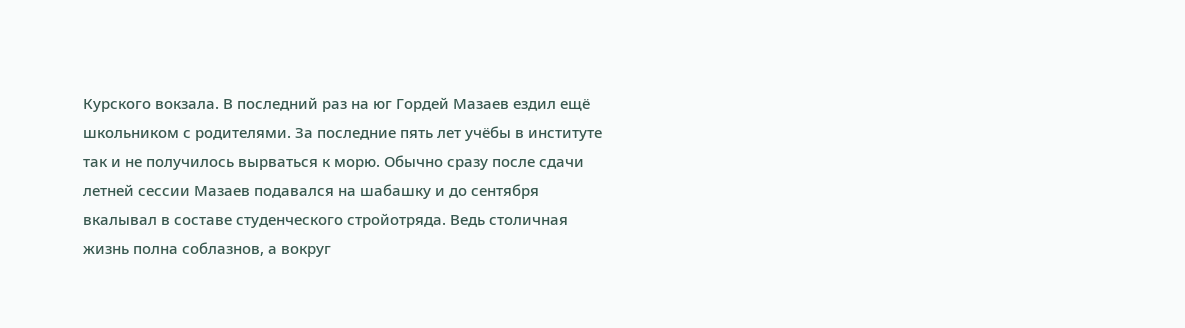Курского вокзала. В последний раз на юг Гордей Мазаев ездил ещё школьником с родителями. За последние пять лет учёбы в институте так и не получилось вырваться к морю. Обычно сразу после сдачи летней сессии Мазаев подавался на шабашку и до сентября вкалывал в составе студенческого стройотряда. Ведь столичная жизнь полна соблазнов, а вокруг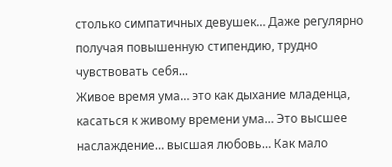столько симпатичных девушек… Даже регулярно получая повышенную стипендию, трудно чувствовать себя...
Живое время ума… это как дыхание младенца, касаться к живому времени ума… Это высшее наслаждение… высшая любовь… Как мало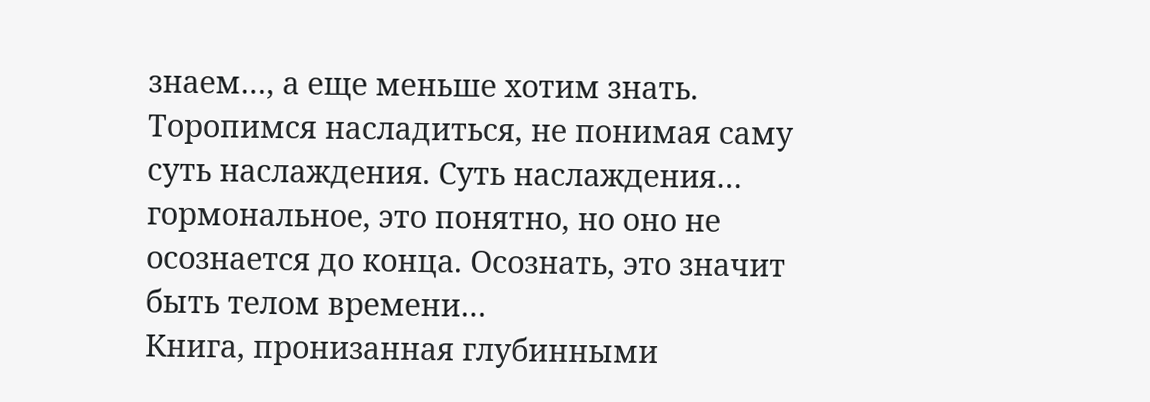знаем…, а еще меньше хотим знать. Торопимся насладиться, не понимая саму суть наслаждения. Суть наслаждения… гормональное, это понятно, но оно не осознается до конца. Осознать, это значит быть телом времени…
Книга, пронизанная глубинными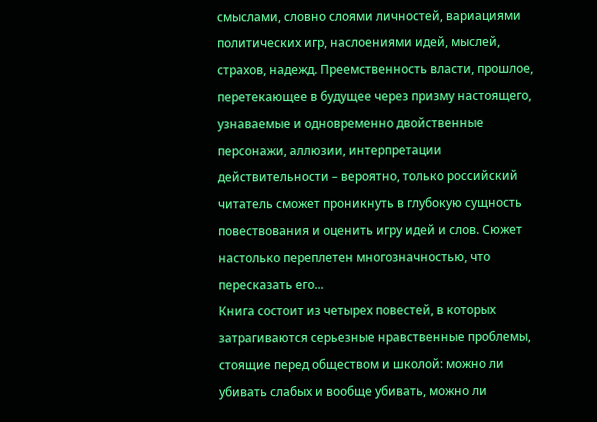смыслами, словно слоями личностей, вариациями политических игр, наслоениями идей, мыслей, страхов, надежд. Преемственность власти, прошлое, перетекающее в будущее через призму настоящего, узнаваемые и одновременно двойственные персонажи, аллюзии, интерпретации действительности – вероятно, только российский читатель сможет проникнуть в глубокую сущность повествования и оценить игру идей и слов. Сюжет настолько переплетен многозначностью, что пересказать его...
Книга состоит из четырех повестей, в которых затрагиваются серьезные нравственные проблемы, стоящие перед обществом и школой: можно ли убивать слабых и вообще убивать, можно ли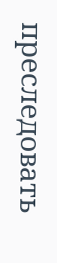преследовать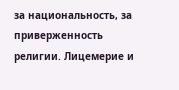за национальность, за приверженность религии. Лицемерие и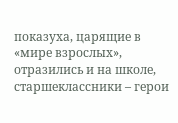показуха, царящие в «мире взрослых», отразились и на школе, старшеклассники – герои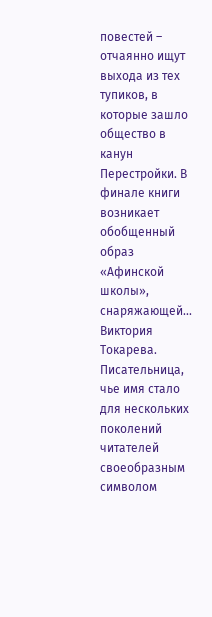повестей – отчаянно ищут выхода из тех тупиков, в которые зашло общество в канун Перестройки. В финале книги возникает обобщенный образ «Афинской школы», снаряжающей...
Виктория Токарева.
Писательница, чье имя стало для нескольких поколений читателей своеобразным символом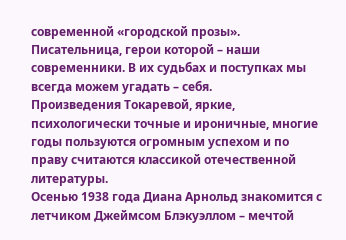современной «городской прозы».
Писательница, герои которой – наши современники. В их судьбах и поступках мы всегда можем угадать – себя.
Произведения Токаревой, яркие, психологически точные и ироничные, многие годы пользуются огромным успехом и по праву считаются классикой отечественной литературы.
Осенью 1938 года Диана Арнольд знакомится с летчиком Джеймсом Блэкуэллом – мечтой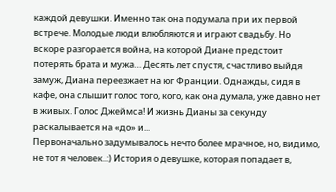каждой девушки. Именно так она подумала при их первой встрече. Молодые люди влюбляются и играют свадьбу. Но вскоре разгорается война, на которой Диане предстоит потерять брата и мужа… Десять лет спустя, счастливо выйдя замуж, Диана переезжает на юг Франции. Однажды, сидя в кафе, она слышит голос того, кого, как она думала, уже давно нет в живых. Голос Джеймса! И жизнь Дианы за секунду раскалывается на «до» и...
Первоначально задумывалось нечто более мрачное, но, видимо, не тот я человек..:) История о девушке, которая попадает в,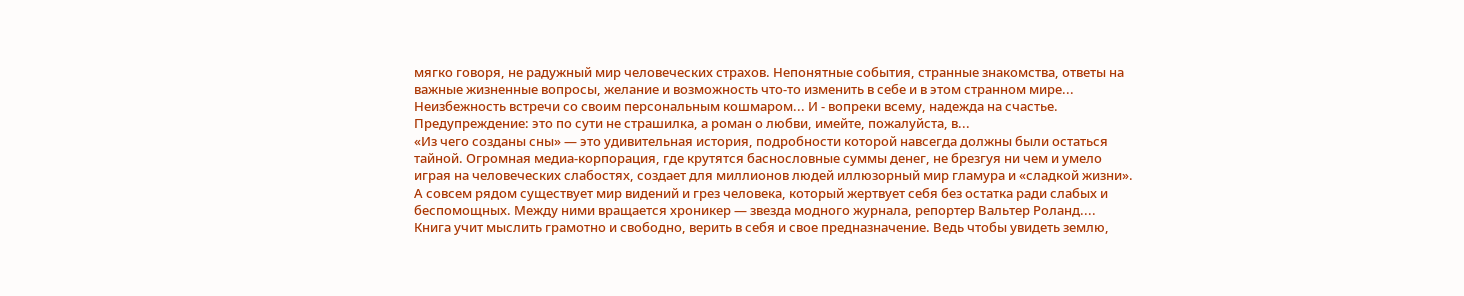мягко говоря, не радужный мир человеческих страхов. Непонятные события, странные знакомства, ответы на важные жизненные вопросы, желание и возможность что-то изменить в себе и в этом странном мире... Неизбежность встречи со своим персональным кошмаром... И - вопреки всему, надежда на счастье. Предупреждение: это по сути не страшилка, а роман о любви, имейте, пожалуйста, в...
«Из чего созданы сны» — это удивительная история, подробности которой навсегда должны были остаться тайной. Огромная медиа-корпорация, где крутятся баснословные суммы денег, не брезгуя ни чем и умело играя на человеческих слабостях, создает для миллионов людей иллюзорный мир гламура и «сладкой жизни». А совсем рядом существует мир видений и грез человека, который жертвует себя без остатка ради слабых и беспомощных. Между ними вращается хроникер — звезда модного журнала, репортер Вальтер Роланд....
Книга учит мыслить грамотно и свободно, верить в себя и свое предназначение. Ведь чтобы увидеть землю,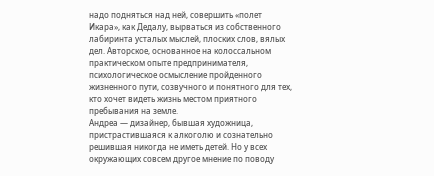надо подняться над ней, совершить «полет Икара», как Дедалу, вырваться из собственного лабиринта усталых мыслей, плоских слов, вялых дел. Авторское, основанное на колоссальном практическом опыте предпринимателя, психологическое осмысление пройденного жизненного пути, созвучного и понятного для тех, кто хочет видеть жизнь местом приятного пребывания на земле.
Андреа — дизайнер, бывшая художница, пристрастившаяся к алкоголю и сознательно решившая никогда не иметь детей. Но у всех окружающих совсем другое мнение по поводу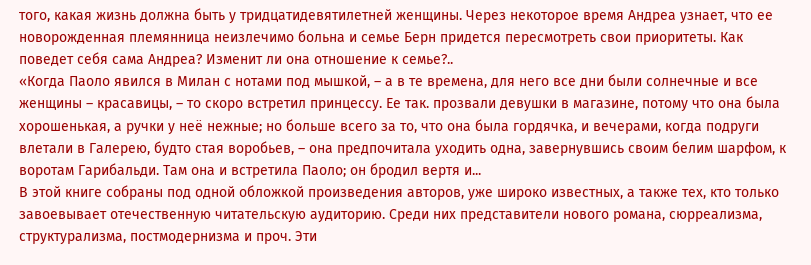того, какая жизнь должна быть у тридцатидевятилетней женщины. Через некоторое время Андреа узнает, что ее новорожденная племянница неизлечимо больна и семье Берн придется пересмотреть свои приоритеты. Как поведет себя сама Андреа? Изменит ли она отношение к семье?..
«Когда Паоло явился в Милан с нотами под мышкой, – а в те времена, для него все дни были солнечные и все женщины – красавицы, – то скоро встретил принцессу. Ее так. прозвали девушки в магазине, потому что она была хорошенькая, а ручки у неё нежные; но больше всего за то, что она была гордячка, и вечерами, когда подруги влетали в Галерею, будто стая воробьев, – она предпочитала уходить одна, завернувшись своим белим шарфом, к воротам Гарибальди. Там она и встретила Паоло; он бродил вертя и...
В этой книге собраны под одной обложкой произведения авторов, уже широко известных, а также тех, кто только завоевывает отечественную читательскую аудиторию. Среди них представители нового романа, сюрреализма, структурализма, постмодернизма и проч. Эти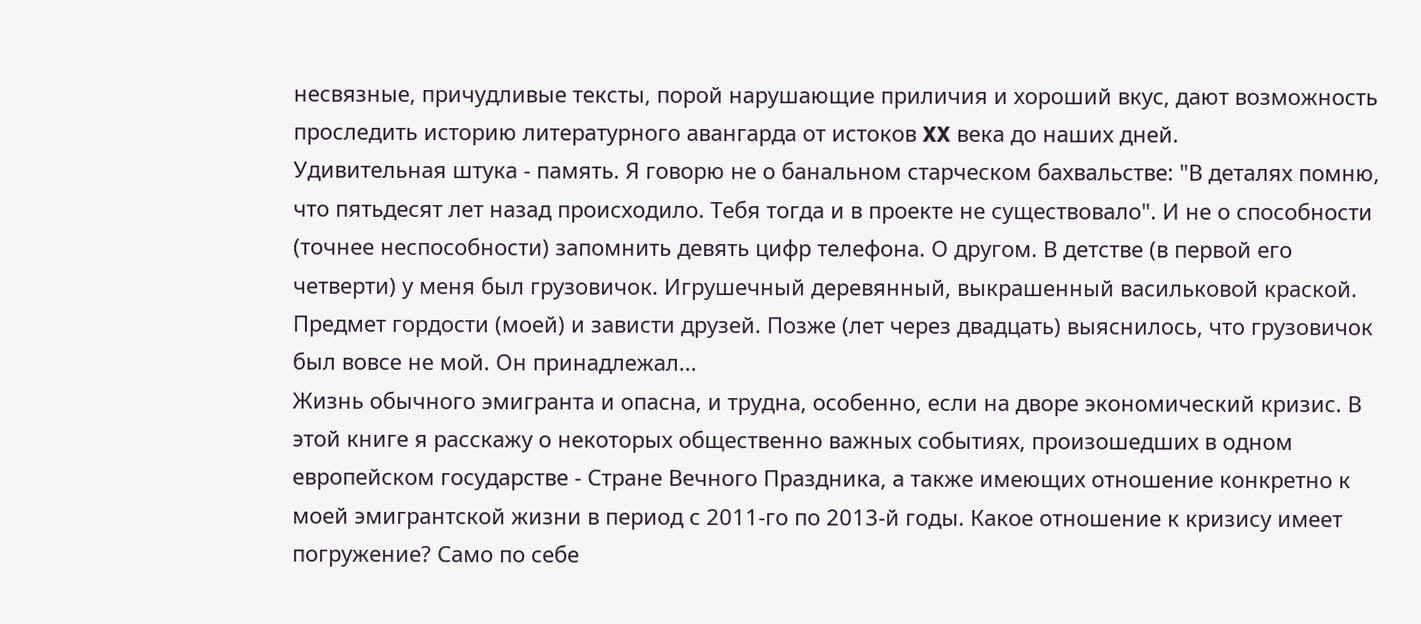несвязные, причудливые тексты, порой нарушающие приличия и хороший вкус, дают возможность проследить историю литературного авангарда от истоков XX века до наших дней.
Удивительная штука - память. Я говорю не о банальном старческом бахвальстве: "В деталях помню, что пятьдесят лет назад происходило. Тебя тогда и в проекте не существовало". И не о способности (точнее неспособности) запомнить девять цифр телефона. О другом. В детстве (в первой его четверти) у меня был грузовичок. Игрушечный деревянный, выкрашенный васильковой краской. Предмет гордости (моей) и зависти друзей. Позже (лет через двадцать) выяснилось, что грузовичок был вовсе не мой. Он принадлежал...
Жизнь обычного эмигранта и опасна, и трудна, особенно, если на дворе экономический кризис. В этой книге я расскажу о некоторых общественно важных событиях, произошедших в одном европейском государстве - Стране Вечного Праздника, а также имеющих отношение конкретно к моей эмигрантской жизни в период с 2011-го по 2013-й годы. Какое отношение к кризису имеет погружение? Само по себе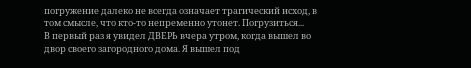погружение далеко не всегда означает трагический исход, в том смысле, что кто-то непременно утонет. Погрузиться...
В первый раз я увидел ДВЕРЬ вчера утром, когда вышел во двор своего загородного дома. Я вышел под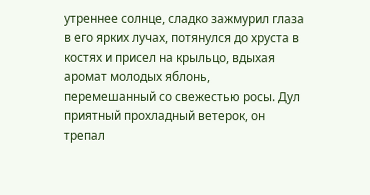утреннее солнце, сладко зажмурил глаза в его ярких лучах, потянулся до хруста в костях и присел на крыльцо, вдыхая аромат молодых яблонь, перемешанный со свежестью росы. Дул приятный прохладный ветерок, он трепал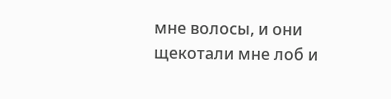мне волосы, и они щекотали мне лоб и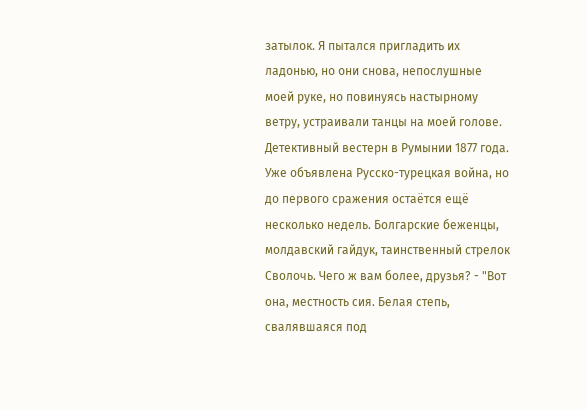затылок. Я пытался пригладить их ладонью, но они снова, непослушные моей руке, но повинуясь настырному ветру, устраивали танцы на моей голове.
Детективный вестерн в Румынии 1877 года. Уже объявлена Русско-турецкая война, но до первого сражения остаётся ещё несколько недель. Болгарские беженцы, молдавский гайдук, таинственный стрелок Сволочь. Чего ж вам более, друзья? - "Вот она, местность сия. Белая степь, свалявшаяся под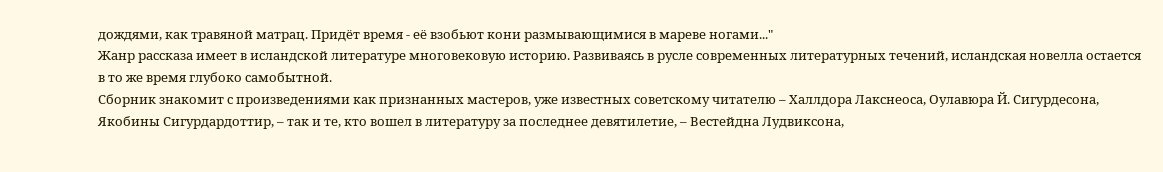дождями, как травяной матрац. Придёт время - её взобьют кони размывающимися в мареве ногами..."
Жанр рассказа имеет в исландской литературе многовековую историю. Развиваясь в русле современных литературных течений, исландская новелла остается в то же время глубоко самобытной.
Сборник знакомит с произведениями как признанных мастеров, уже известных советскому читателю – Халлдора Лакснеоса, Оулавюра Й. Сигурдесона, Якобины Сигурдардоттир, – так и те, кто вошел в литературу за последнее девятилетие, – Вестейдна Лудвиксона,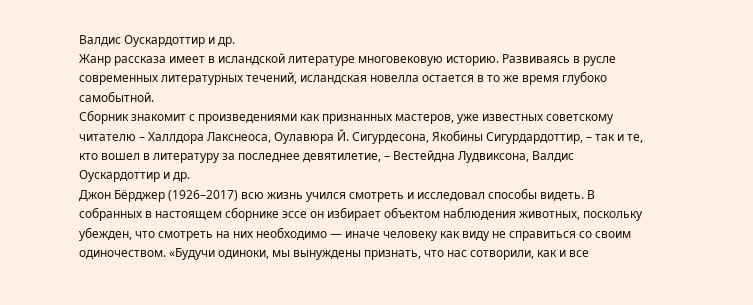Валдис Оускардоттир и др.
Жанр рассказа имеет в исландской литературе многовековую историю. Развиваясь в русле современных литературных течений, исландская новелла остается в то же время глубоко самобытной.
Сборник знакомит с произведениями как признанных мастеров, уже известных советскому читателю – Халлдора Лакснеоса, Оулавюра Й. Сигурдесона, Якобины Сигурдардоттир, – так и те, кто вошел в литературу за последнее девятилетие, – Вестейдна Лудвиксона, Валдис Оускардоттир и др.
Джон Бёрджер (1926–2017) всю жизнь учился смотреть и исследовал способы видеть. В собранных в настоящем сборнике эссе он избирает объектом наблюдения животных, поскольку убежден, что смотреть на них необходимо — иначе человеку как виду не справиться со своим одиночеством. «Будучи одиноки, мы вынуждены признать, что нас сотворили, как и все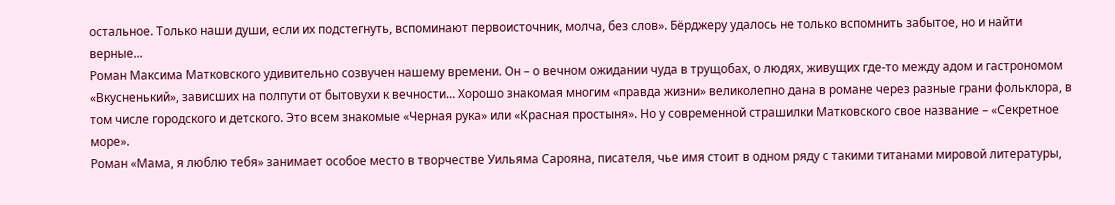остальное. Только наши души, если их подстегнуть, вспоминают первоисточник, молча, без слов». Бёрджеру удалось не только вспомнить забытое, но и найти верные...
Роман Максима Матковского удивительно созвучен нашему времени. Он – о вечном ожидании чуда в трущобах, о людях, живущих где-то между адом и гастрономом «Вкусненький», зависших на полпути от бытовухи к вечности… Хорошо знакомая многим «правда жизни» великолепно дана в романе через разные грани фольклора, в том числе городского и детского. Это всем знакомые «Черная рука» или «Красная простыня». Но у современной страшилки Матковского свое название – «Секретное море».
Роман «Мама, я люблю тебя» занимает особое место в творчестве Уильяма Сарояна, писателя, чье имя стоит в одном ряду с такими титанами мировой литературы,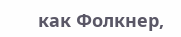как Фолкнер,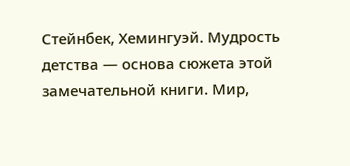Стейнбек, Хемингуэй. Мудрость детства — основа сюжета этой замечательной книги. Мир,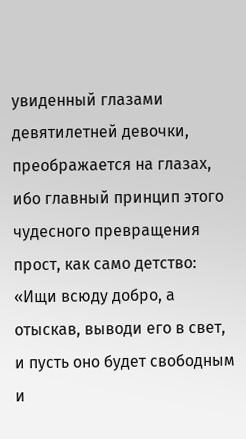увиденный глазами девятилетней девочки, преображается на глазах, ибо главный принцип этого чудесного превращения прост, как само детство: «Ищи всюду добро, а отыскав, выводи его в свет, и пусть оно будет свободным и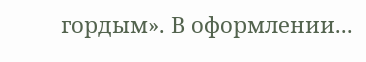гордым». В оформлении...